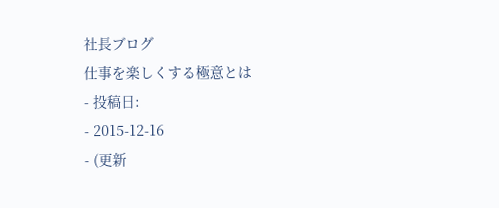社長ブログ
仕事を楽しくする極意とは
- 投稿日:
- 2015-12-16
- (更新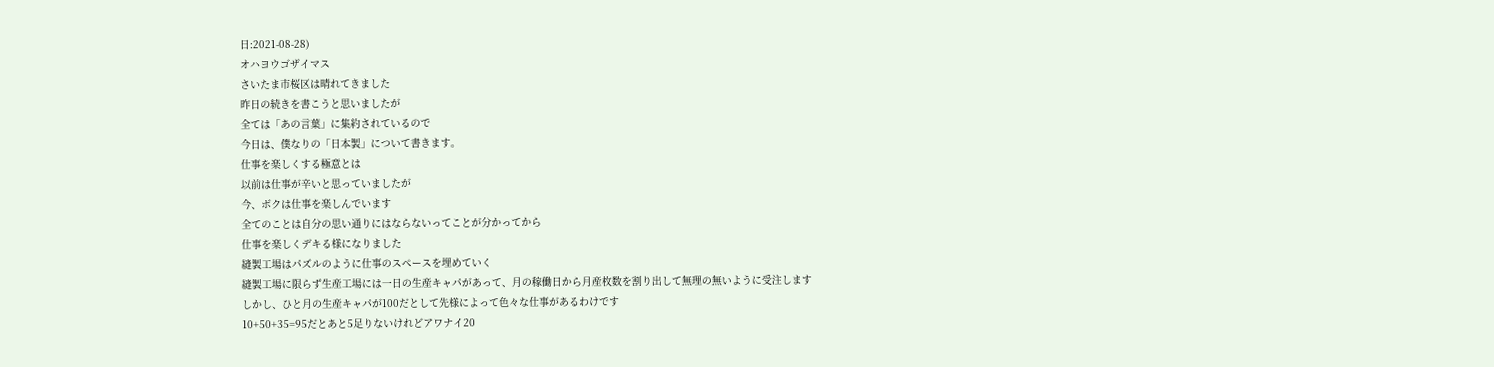日:2021-08-28)
オハヨウゴザイマス
さいたま市桜区は晴れてきました
昨日の続きを書こうと思いましたが
全ては「あの言葉」に集約されているので
今日は、僕なりの「日本製」について書きます。
仕事を楽しくする極意とは
以前は仕事が辛いと思っていましたが
今、ボクは仕事を楽しんでいます
全てのことは自分の思い通りにはならないってことが分かってから
仕事を楽しくデキる様になりました
縫製工場はパズルのように仕事のスペースを埋めていく
縫製工場に限らず生産工場には一日の生産キャパがあって、月の稼働日から月産枚数を割り出して無理の無いように受注します
しかし、ひと月の生産キャパが100だとして先様によって色々な仕事があるわけです
10+50+35=95だとあと5足りないけれどアワナイ20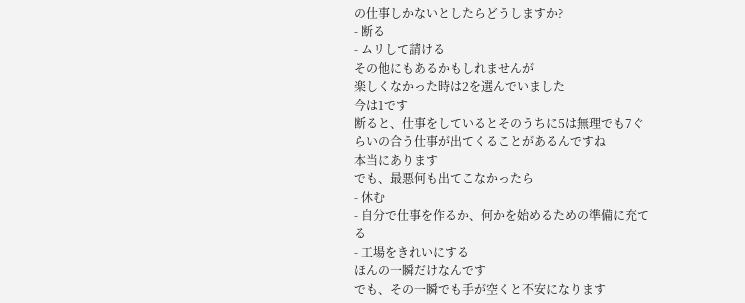の仕事しかないとしたらどうしますか?
- 断る
- ムリして請ける
その他にもあるかもしれませんが
楽しくなかった時は2を選んでいました
今は1です
断ると、仕事をしているとそのうちに5は無理でも7ぐらいの合う仕事が出てくることがあるんですね
本当にあります
でも、最悪何も出てこなかったら
- 休む
- 自分で仕事を作るか、何かを始めるための準備に充てる
- 工場をきれいにする
ほんの一瞬だけなんです
でも、その一瞬でも手が空くと不安になります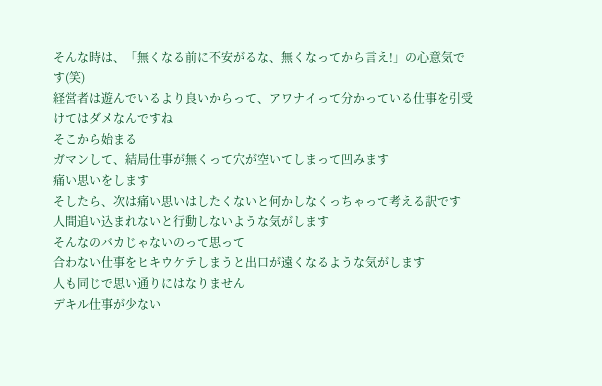そんな時は、「無くなる前に不安がるな、無くなってから言え!」の心意気です(笑)
経営者は遊んでいるより良いからって、アワナイって分かっている仕事を引受けてはダメなんですね
そこから始まる
ガマンして、結局仕事が無くって穴が空いてしまって凹みます
痛い思いをします
そしたら、次は痛い思いはしたくないと何かしなくっちゃって考える訳です
人間追い込まれないと行動しないような気がします
そんなのバカじゃないのって思って
合わない仕事をヒキウケテしまうと出口が遠くなるような気がします
人も同じで思い通りにはなりません
デキル仕事が少ない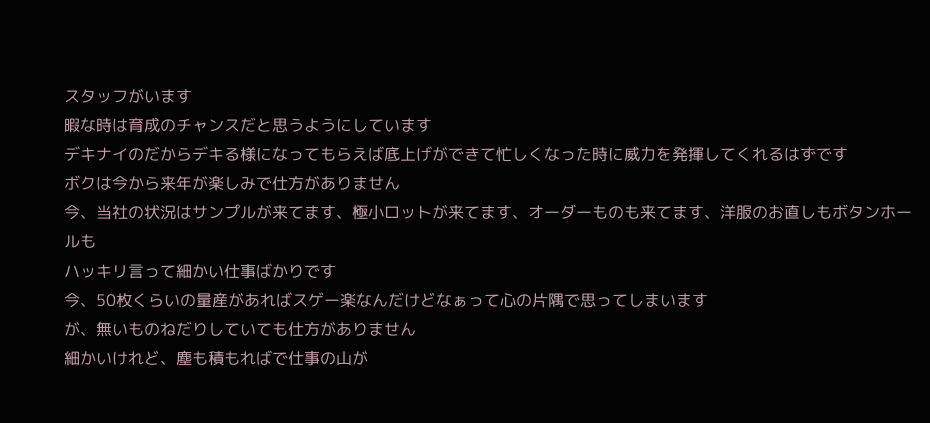スタッフがいます
暇な時は育成のチャンスだと思うようにしています
デキナイのだからデキる様になってもらえば底上げができて忙しくなった時に威力を発揮してくれるはずです
ボクは今から来年が楽しみで仕方がありません
今、当社の状況はサンプルが来てます、極小ロットが来てます、オーダーものも来てます、洋服のお直しもボタンホールも
ハッキリ言って細かい仕事ばかりです
今、50枚くらいの量産があればスゲー楽なんだけどなぁって心の片隅で思ってしまいます
が、無いものねだりしていても仕方がありません
細かいけれど、塵も積もればで仕事の山が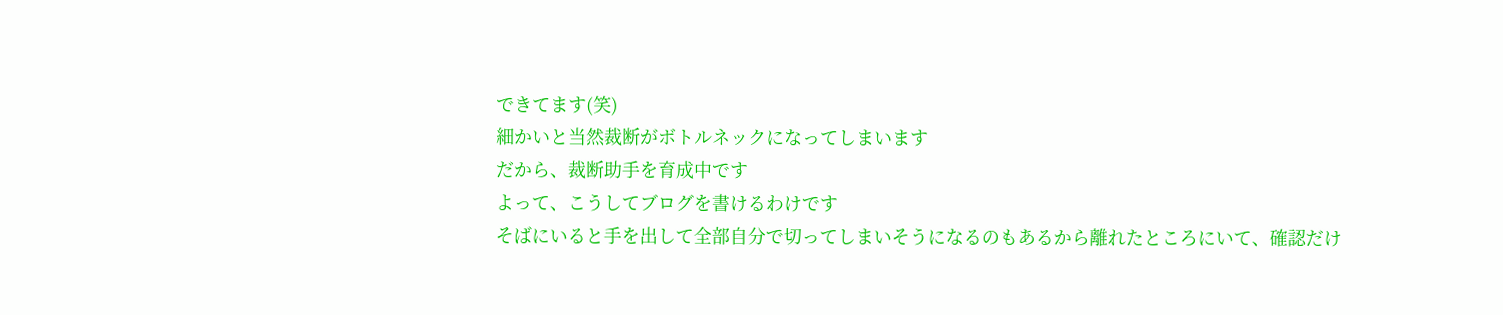できてます(笑)
細かいと当然裁断がボトルネックになってしまいます
だから、裁断助手を育成中です
よって、こうしてブログを書けるわけです
そばにいると手を出して全部自分で切ってしまいそうになるのもあるから離れたところにいて、確認だけ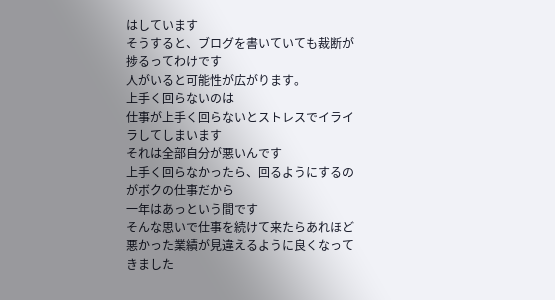はしています
そうすると、ブログを書いていても裁断が捗るってわけです
人がいると可能性が広がります。
上手く回らないのは
仕事が上手く回らないとストレスでイライラしてしまいます
それは全部自分が悪いんです
上手く回らなかったら、回るようにするのがボクの仕事だから
一年はあっという間です
そんな思いで仕事を続けて来たらあれほど悪かった業績が見違えるように良くなってきました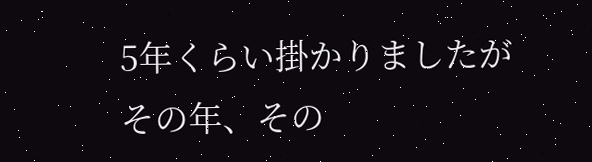5年くらい掛かりましたが
その年、その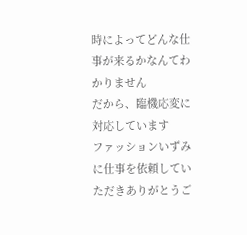時によってどんな仕事が来るかなんてわかりません
だから、臨機応変に対応しています
ファッションいずみに仕事を依頼していただきありがとうご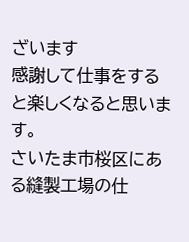ざいます
感謝して仕事をすると楽しくなると思います。
さいたま市桜区にある縫製工場の仕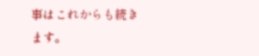事はこれからも続きます。